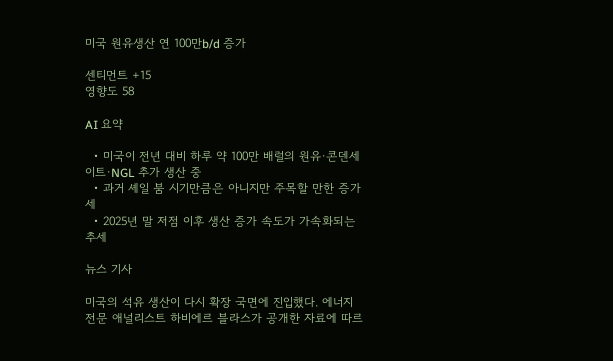미국 원유생산 연 100만b/d 증가

센티먼트 +15
영향도 58

AI 요약

  • 미국이 전년 대비 하루 약 100만 배럴의 원유·콘덴세이트·NGL 추가 생산 중
  • 과거 셰일 붐 시기만큼은 아니지만 주목할 만한 증가세
  • 2025년 말 저점 이후 생산 증가 속도가 가속화되는 추세

뉴스 기사

미국의 석유 생산이 다시 확장 국면에 진입했다. 에너지 전문 애널리스트 하비에르 블라스가 공개한 자료에 따르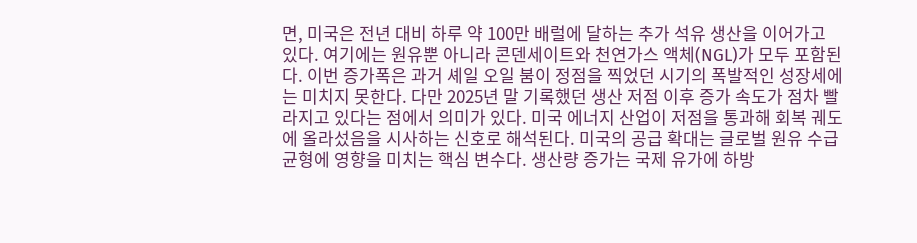면, 미국은 전년 대비 하루 약 100만 배럴에 달하는 추가 석유 생산을 이어가고 있다. 여기에는 원유뿐 아니라 콘덴세이트와 천연가스 액체(NGL)가 모두 포함된다. 이번 증가폭은 과거 셰일 오일 붐이 정점을 찍었던 시기의 폭발적인 성장세에는 미치지 못한다. 다만 2025년 말 기록했던 생산 저점 이후 증가 속도가 점차 빨라지고 있다는 점에서 의미가 있다. 미국 에너지 산업이 저점을 통과해 회복 궤도에 올라섰음을 시사하는 신호로 해석된다. 미국의 공급 확대는 글로벌 원유 수급 균형에 영향을 미치는 핵심 변수다. 생산량 증가는 국제 유가에 하방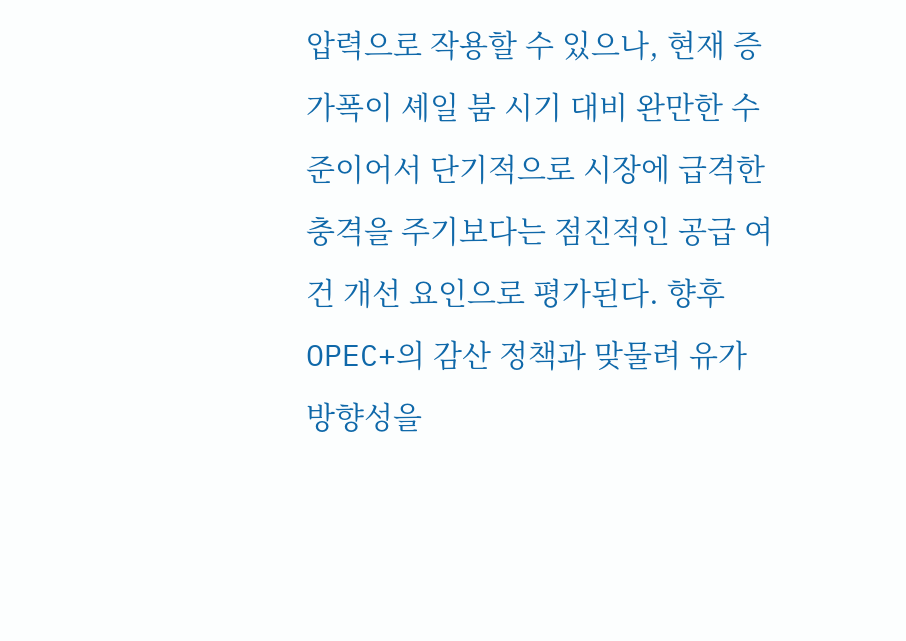압력으로 작용할 수 있으나, 현재 증가폭이 셰일 붐 시기 대비 완만한 수준이어서 단기적으로 시장에 급격한 충격을 주기보다는 점진적인 공급 여건 개선 요인으로 평가된다. 향후 OPEC+의 감산 정책과 맞물려 유가 방향성을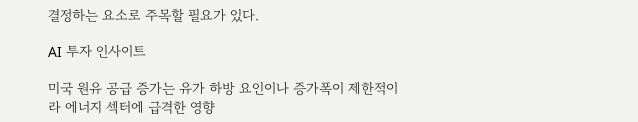결정하는 요소로 주목할 필요가 있다.

AI 투자 인사이트

미국 원유 공급 증가는 유가 하방 요인이나 증가폭이 제한적이라 에너지 섹터에 급격한 영향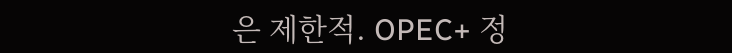은 제한적. OPEC+ 정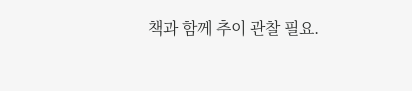책과 함께 추이 관찰 필요.